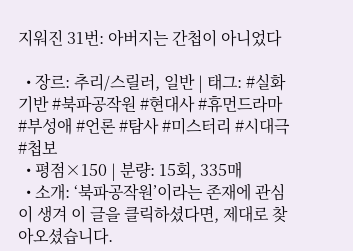지워진 31번: 아버지는 간첩이 아니었다

  • 장르: 추리/스릴러, 일반 | 태그: #실화기반 #북파공작원 #현대사 #휴먼드라마 #부성애 #언론 #탐사 #미스터리 #시대극 #첩보
  • 평점×150 | 분량: 15회, 335매
  • 소개: ‘북파공작원’이라는 존재에 관심이 생겨 이 글을 클릭하셨다면, 제대로 찾아오셨습니다.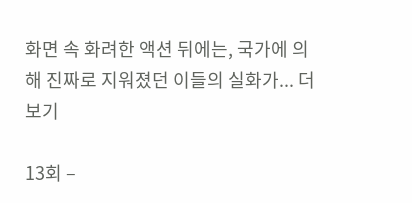화면 속 화려한 액션 뒤에는, 국가에 의해 진짜로 지워졌던 이들의 실화가... 더보기

13회 –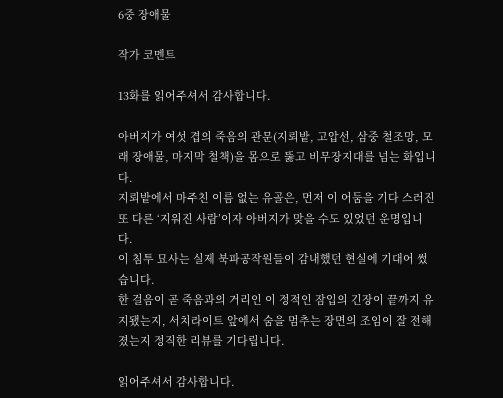6중 장애물

작가 코멘트

13화를 읽어주셔서 감사합니다.

아버지가 여섯 겹의 죽음의 관문(지뢰밭, 고압선, 삼중 철조망, 모래 장애물, 마지막 철책)을 몸으로 뚫고 비무장지대를 넘는 화입니다.
지뢰밭에서 마주친 이름 없는 유골은, 먼저 이 어둠을 기다 스러진 또 다른 ‘지워진 사람’이자 아버지가 맞을 수도 있었던 운명입니다.
이 침투 묘사는 실제 북파공작원들이 감내했던 현실에 기대어 썼습니다.
한 걸음이 곧 죽음과의 거리인 이 정적인 잠입의 긴장이 끝까지 유지됐는지, 서치라이트 앞에서 숨을 멈추는 장면의 조임이 잘 전해졌는지 정직한 리뷰를 기다립니다.

읽어주셔서 감사합니다.